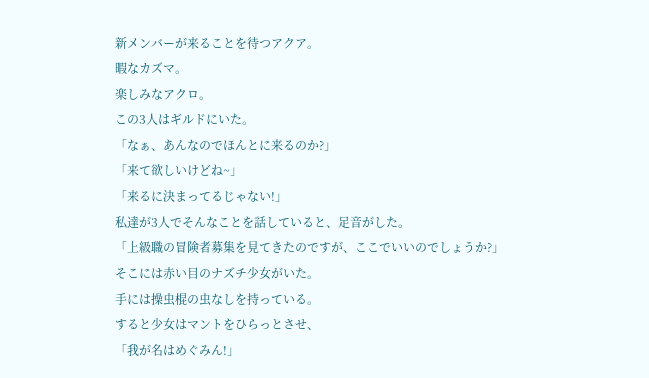新メンバーが来ることを待つアクア。
暇なカズマ。
楽しみなアクロ。
この3人はギルドにいた。
「なぁ、あんなのでほんとに来るのか?」
「来て欲しいけどね~」
「来るに決まってるじゃない!」
私達が3人でそんなことを話していると、足音がした。
「上級職の冒険者募集を見てきたのですが、ここでいいのでしょうか?」
そこには赤い目のナズチ少女がいた。
手には操虫棍の虫なしを持っている。
すると少女はマントをひらっとさせ、
「我が名はめぐみん!」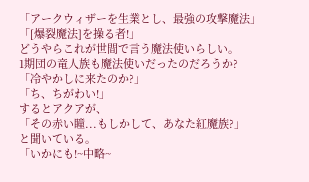「アークウィザーを生業とし、最強の攻撃魔法」
「[爆裂魔法]を操る者!」
どうやらこれが世間で言う魔法使いらしい。
1期団の竜人族も魔法使いだったのだろうか?
「冷やかしに来たのか?」
「ち、ちがわい!」
するとアクアが、
「その赤い瞳...もしかして、あなた紅魔族?」
と聞いている。
「いかにも!~中略~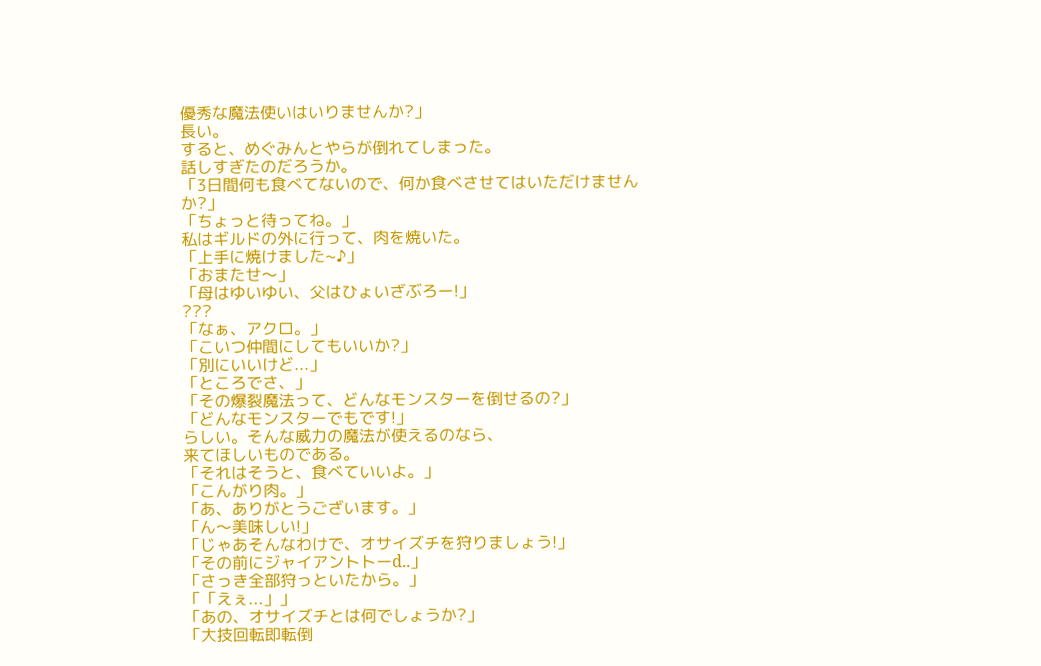優秀な魔法使いはいりませんか?」
長い。
すると、めぐみんとやらが倒れてしまった。
話しすぎたのだろうか。
「3日間何も食べてないので、何か食べさせてはいただけませんか?」
「ちょっと待ってね。」
私はギルドの外に行って、肉を焼いた。
「上手に焼けました~♪」
「おまたせ〜」
「母はゆいゆい、父はひょいざぶろー!」
???
「なぁ、アクロ。」
「こいつ仲間にしてもいいか?」
「別にいいけど...」
「ところでさ、」
「その爆裂魔法って、どんなモンスターを倒せるの?」
「どんなモンスターでもです!」
らしい。そんな威力の魔法が使えるのなら、
来てほしいものである。
「それはそうと、食べていいよ。」
「こんがり肉。」
「あ、ありがとうございます。」
「ん〜美味しい!」
「じゃあそんなわけで、オサイズチを狩りましょう!」
「その前にジャイアントトーd..」
「さっき全部狩っといたから。」
「「えぇ...」」
「あの、オサイズチとは何でしょうか?」
「大技回転即転倒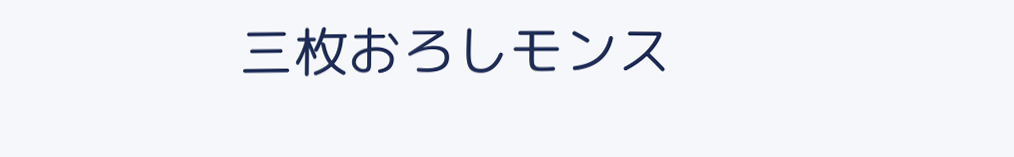三枚おろしモンス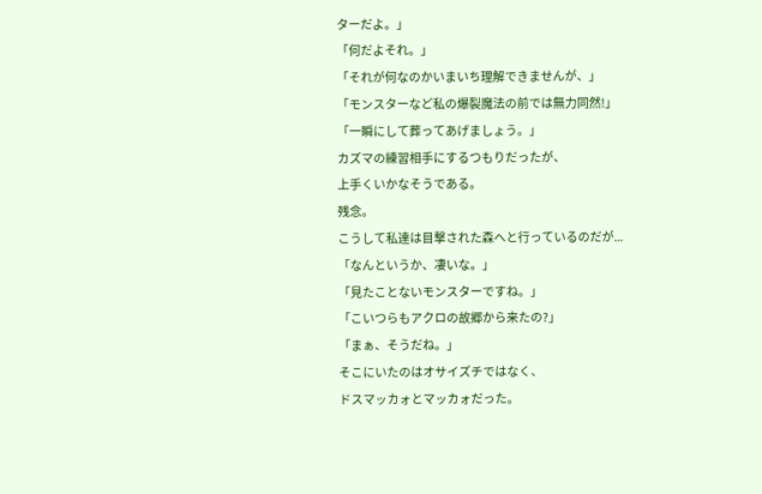ターだよ。」
「何だよそれ。」
「それが何なのかいまいち理解できませんが、」
「モンスターなど私の爆裂魔法の前では無力同然!」
「一瞬にして葬ってあげましょう。」
カズマの練習相手にするつもりだったが、
上手くいかなそうである。
残念。
こうして私達は目撃された森へと行っているのだが...
「なんというか、凄いな。」
「見たことないモンスターですね。」
「こいつらもアクロの故郷から来たの?」
「まぁ、そうだね。」
そこにいたのはオサイズチではなく、
ドスマッカォとマッカォだった。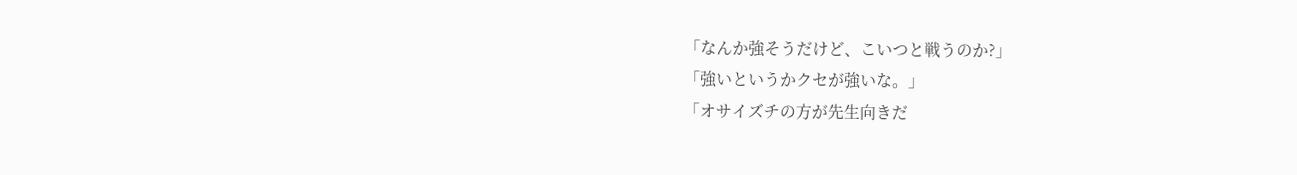「なんか強そうだけど、こいつと戦うのか?」
「強いというかクセが強いな。」
「オサイズチの方が先生向きだ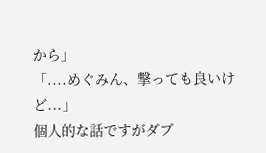から」
「....めぐみん、撃っても良いけど...」
個人的な話ですがダブ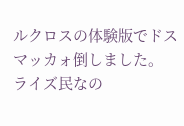ルクロスの体験版でドスマッカォ倒しました。
ライズ民なの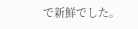で新鮮でした。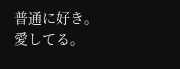普通に好き。
愛してる。